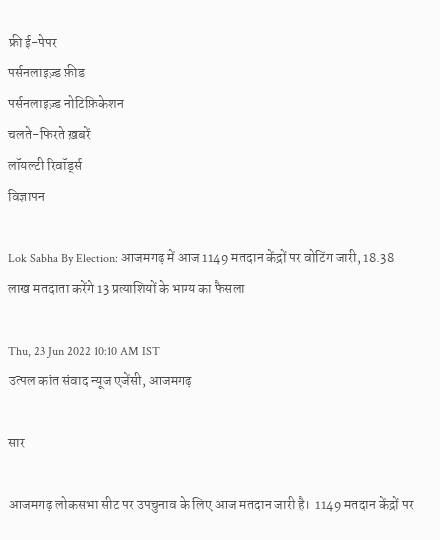फ्री ई-पेपर
पर्सनलाइज़्ड फ़ीड
पर्सनलाइज़्ड नोटिफ़िकेशन
चलते-फिरते ख़बरें
लॉयल्टी रिवॉर्ड्स
विज्ञापन

Lok Sabha By Election: आजमगढ़ में आज 1149 मतदान केंद्रों पर वोटिंग जारी, 18.38 लाख मतदाता करेंगे 13 प्रत्याशियों के भाग्य का फैसला

Thu, 23 Jun 2022 10:10 AM IST
उत्पल कांत संवाद न्यूज एजेंसी, आजमगढ़

सार

आजमगढ़ लोकसभा सीट पर उपचुनाव के लिए आज मतदान जारी है।  1149 मतदान केंद्रों पर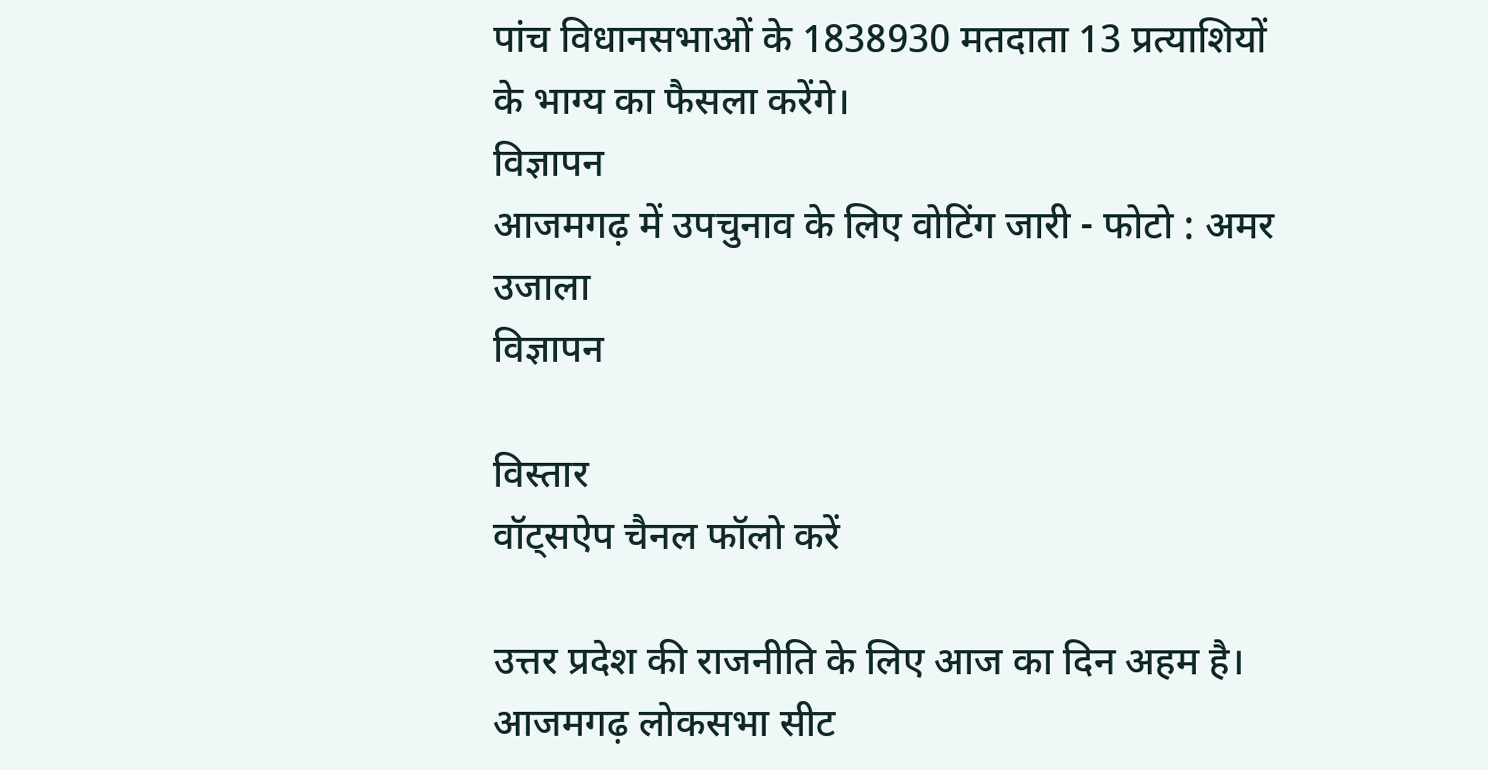पांच विधानसभाओं के 1838930 मतदाता 13 प्रत्याशियों के भाग्य का फैसला करेंगे।
विज्ञापन
आजमगढ़ में उपचुनाव के लिए वोटिंग जारी - फोटो : अमर उजाला
विज्ञापन

विस्तार
वॉट्सऐप चैनल फॉलो करें

उत्तर प्रदेश की राजनीति के लिए आज का दिन अहम है। आजमगढ़ लोकसभा सीट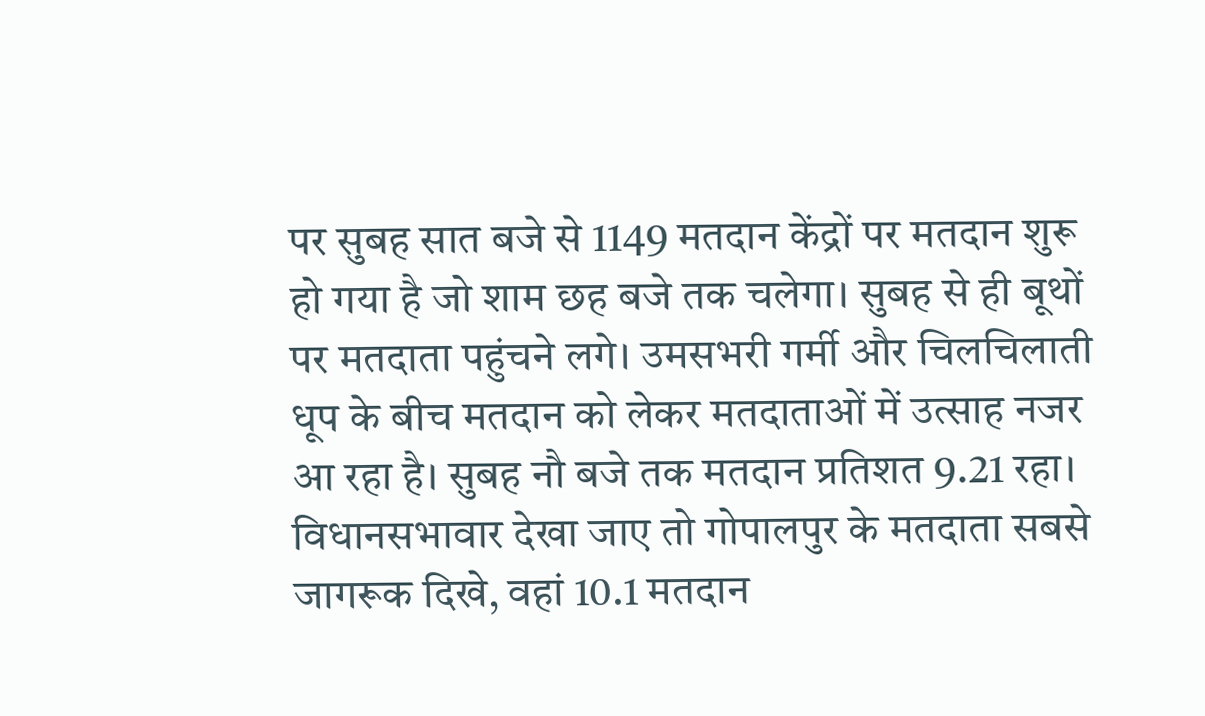पर सुबह सात बजे से 1149 मतदान केंद्रों पर मतदान शुरू हो गया है जो शाम छह बजे तक चलेगा। सुबह से ही बूथों पर मतदाता पहुंचने लगे। उमसभरी गर्मी और चिलचिलाती धूप के बीच मतदान को लेकर मतदाताओं में उत्साह नजर आ रहा है। सुबह नौ बजे तक मतदान प्रतिशत 9.21 रहा। विधानसभावार देखा जाए तो गोपालपुर के मतदाता सबसे जागरूक दिखे, वहां 10.1 मतदान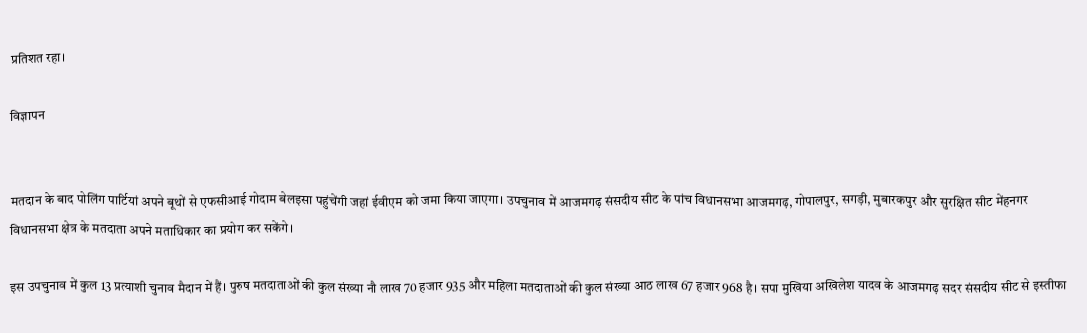प्रतिशत रहा।

विज्ञापन


मतदान के बाद पोलिंग पार्टियां अपने बूथों से एफसीआई गोदाम बेलइसा पहुंचेंगी जहां ईवीएम को जमा किया जाएगा। उपचुनाव में आजमगढ़ संसदीय सीट के पांच विधानसभा आजमगढ़, गोपालपुर, सगड़ी, मुबारकपुर और सुरक्षित सीट मेंहनगर विधानसभा क्षेत्र के मतदाता अपने मताधिकार का प्रयोग कर सकेंगे।

इस उपचुनाव में कुल 13 प्रत्याशी चुनाव मैदान में हैं। पुरुष मतदाताओं की कुल संख्या नौ लाख 70 हजार 935 और महिला मतदाताओं की कुल संख्या आठ लाख 67 हजार 968 है। सपा मुखिया अखिलेश यादव के आजमगढ़ सदर संसदीय सीट से इस्तीफा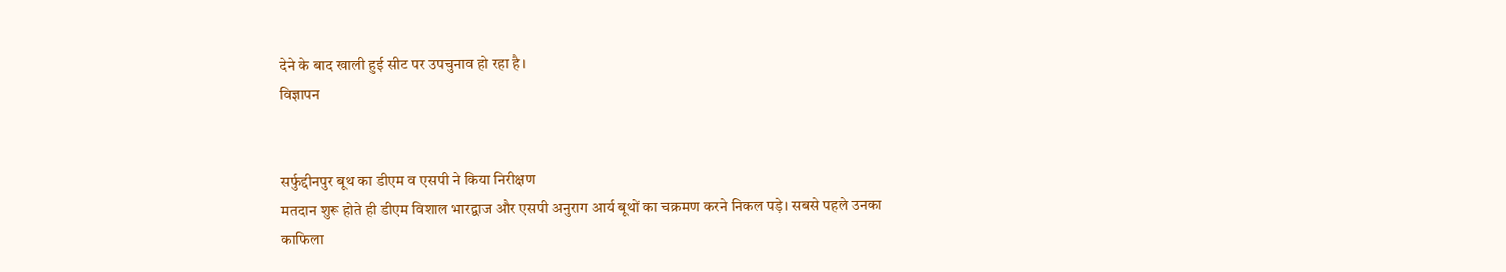देने के बाद खाली हुई सीट पर उपचुनाव हो रहा है।
विज्ञापन


सर्फुद्दीनपुर बूथ का डीएम व एसपी ने किया निरीक्षण
मतदान शुरू होते ही डीएम विशाल भारद्वाज और एसपी अनुराग आर्य बूथों का चक्रमण करने निकल पड़े। सबसे पहले उनका काफिला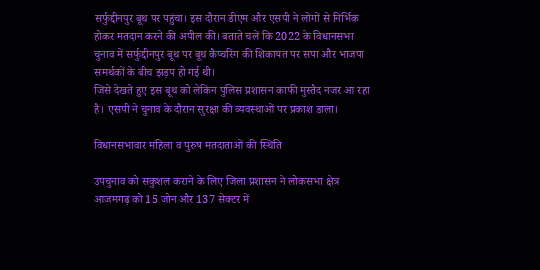सर्फुद्दीनपुर बूथ पर पहुंचा। इस दौरान डीएम और एसपी ने लोगों से निर्भिक होकर मतदान करने की अपील की। बताते चलें कि 2022 के विधानसभा चुनाव में सर्फुद्दीनपुर बूथ पर बूथ कैप्चरिंग की शिकायत पर सपा और भाजपा समर्थकों के बीच झड़प हो गई थी।
जिसे देखते हुए इस बूथ को लेकिन पुलिस प्रशासन काफी मुस्तैद नजर आ रहा है। एसपी ने चुनाव के दौरान सुरक्षा की व्यवस्थाओं पर प्रकाश डाला।

विधानसभावार महिला व पुरुष मतदाताओं की स्थिति

उपचुनाव को सकुशल कराने के लिए जिला प्रशासन ने लोकसभा क्षेत्र आजमगढ़ को 15 जोन और 137 सेक्टर में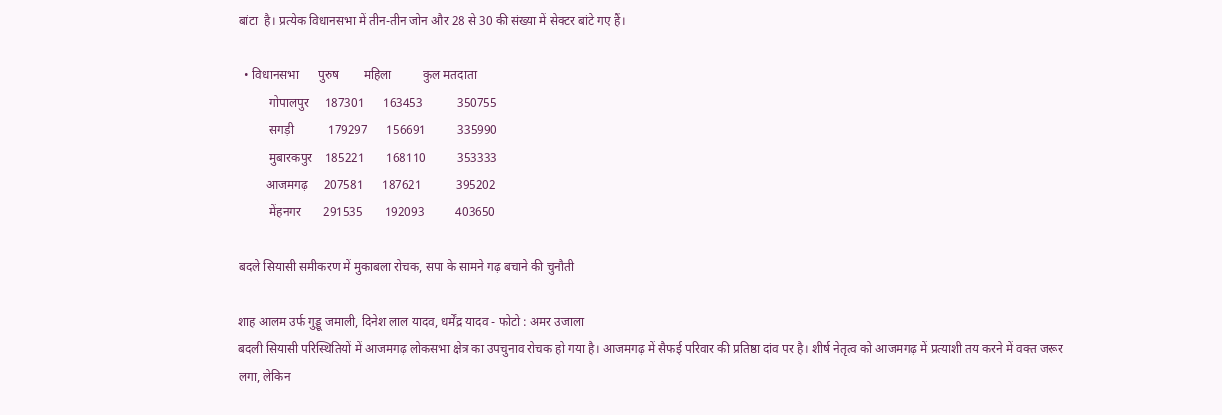बांटा  है। प्रत्येक विधानसभा में तीन-तीन जोन और 28 से 30 की संख्या में सेक्टर बांटे गए हैं।

  • विधानसभा      पुरुष        महिला          कुल मतदाता
          गोपालपुर     187301      163453           350755
          सगड़ी           179297      156691          335990
          मुबारकपुर    185221       168110          353333
         आजमगढ़     207581      187621           395202
          मेंहनगर       291535       192093          403650

बदले सियासी समीकरण में मुकाबला रोचक, सपा के सामने गढ़ बचाने की चुनौती

शाह आलम उर्फ गुड्डू जमाली, दिनेश लाल यादव, धर्मेंद्र यादव - फोटो : अमर उजाला
बदली सियासी परिस्थितियों में आजमगढ़ लोकसभा क्षेत्र का उपचुनाव रोचक हो गया है। आजमगढ़ में सैफई परिवार की प्रतिष्ठा दांव पर है। शीर्ष नेतृत्व को आजमगढ़ में प्रत्याशी तय करने में वक्त जरूर लगा, लेकिन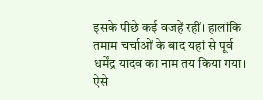इसके पीछे कई वजहें रहीं। हालांकि तमाम चर्चाओं के बाद यहां से पूर्व धर्मेंद्र यादव का नाम तय किया गया। ऐसे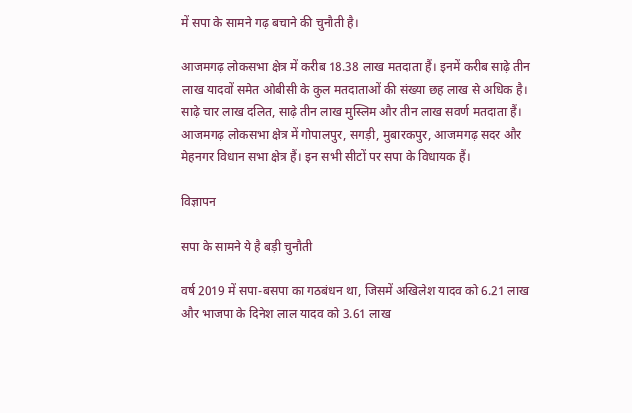में सपा के सामने गढ़ बचाने की चुनौती है।

आजमगढ़ लोकसभा क्षेत्र में करीब 18.38 लाख मतदाता हैं। इनमें करीब साढ़े तीन लाख यादवों समेत ओबीसी के कुल मतदाताओं की संख्या छह लाख से अधिक है। साढ़े चार लाख दलित, साढ़े तीन लाख मुस्लिम और तीन लाख सवर्ण मतदाता हैं। आजमगढ़ लोकसभा क्षेत्र में गोपालपुर, सगड़ी, मुबारकपुर, आजमगढ़ सदर और मेहनगर विधान सभा क्षेत्र हैं। इन सभी सीटों पर सपा के विधायक हैं।

विज्ञापन

सपा के सामने ये है बड़ी चुनौती

वर्ष 2019 में सपा-बसपा का गठबंधन था, जिसमें अखिलेश यादव को 6.21 लाख और भाजपा के दिनेश लाल यादव को 3.61 लाख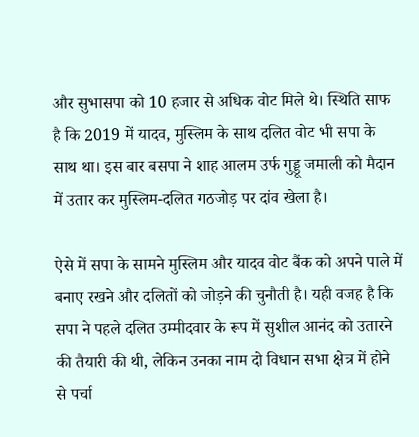और सुभासपा को 10 हजार से अधिक वोट मिले थे। स्थिति साफ है कि 2019 में यादव, मुस्लिम के साथ दलित वोट भी सपा के साथ था। इस बार बसपा ने शाह आलम उर्फ गुड्डू जमाली को मैदान में उतार कर मुस्लिम-दलित गठजोड़ पर दांव खेला है।

ऐसे में सपा के सामने मुस्लिम और यादव वोट बैंक को अपने पाले में बनाए रखने और दलितों को जोड़ने की चुनौती है। यही वजह है कि सपा ने पहले दलित उम्मीदवार के रूप में सुशील आनंद को उतारने की तैयारी की थी, लेकिन उनका नाम दो विधान सभा क्षेत्र में होने से पर्चा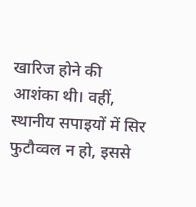खारिज होने की आशंका थी। वहीं, स्थानीय सपाइयों में सिर फुटौव्वल न हो, इससे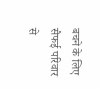बचने के लिए सैफई परिवार से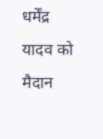धर्मेंद्र यादव को मैदान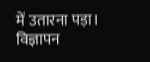में उतारना पड़ा।
विज्ञापन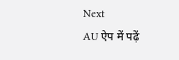Next
AU ऐप में पढ़ें